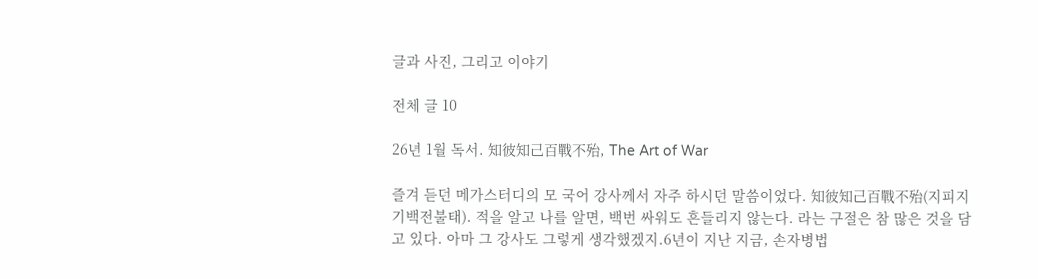글과 사진, 그리고 이야기

전체 글 10

26년 1월 독서. 知彼知己百戰不殆, The Art of War

즐겨 듣던 메가스터디의 모 국어 강사께서 자주 하시던 말씀이었다. 知彼知己百戰不殆(지피지기백전불태). 적을 알고 나를 알면, 백번 싸워도 흔들리지 않는다. 라는 구절은 참 많은 것을 담고 있다. 아마 그 강사도 그렇게 생각했겠지.6년이 지난 지금, 손자병법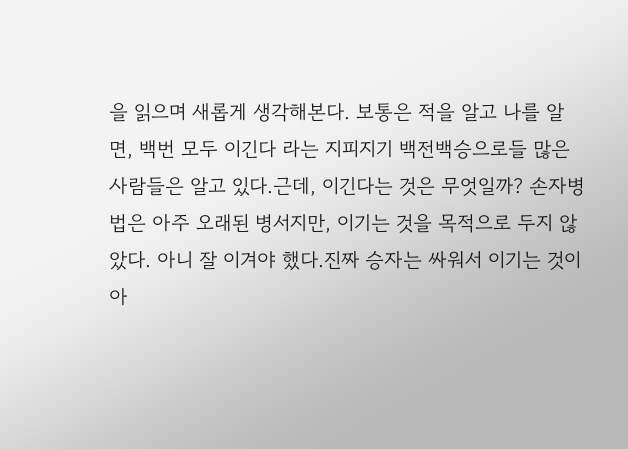을 읽으며 새롭게 생각해본다. 보통은 적을 알고 나를 알면, 백번 모두 이긴다 라는 지피지기 백전백승으로들 많은 사람들은 알고 있다.근데, 이긴다는 것은 무엇일까? 손자병법은 아주 오래된 병서지만, 이기는 것을 목적으로 두지 않았다. 아니 잘 이겨야 했다.진짜 승자는 싸워서 이기는 것이 아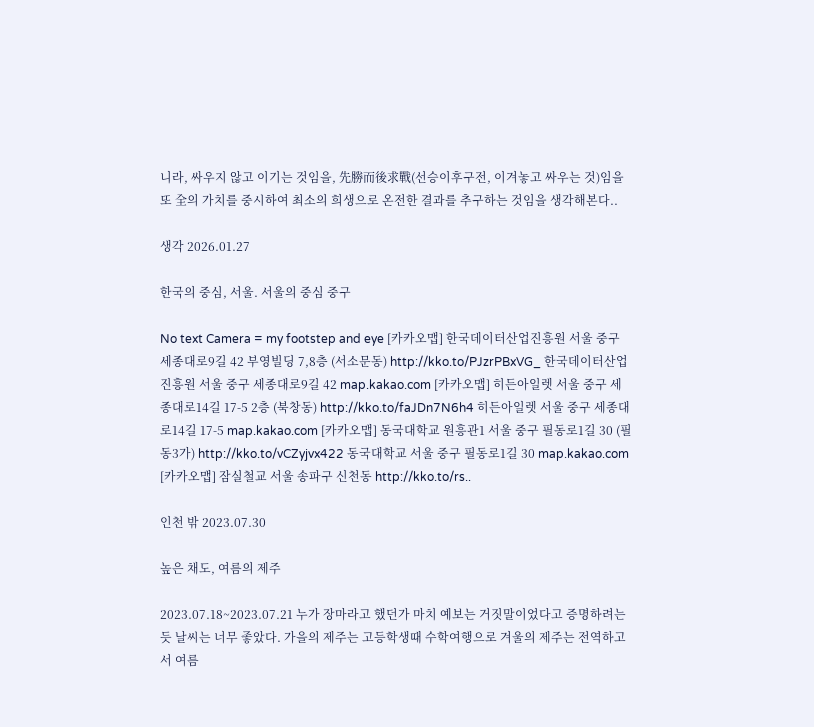니라, 싸우지 않고 이기는 것임을, 先勝而後求戰(선승이후구전, 이겨놓고 싸우는 것)임을또 全의 가치를 중시하여 최소의 희생으로 온전한 결과를 추구하는 것임을 생각해본다..

생각 2026.01.27

한국의 중심, 서울. 서울의 중심 중구

No text Camera = my footstep and eye [카카오맵] 한국데이터산업진흥원 서울 중구 세종대로9길 42 부영빌딩 7,8층 (서소문동) http://kko.to/PJzrPBxVG_ 한국데이터산업진흥원 서울 중구 세종대로9길 42 map.kakao.com [카카오맵] 히든아일렛 서울 중구 세종대로14길 17-5 2층 (북창동) http://kko.to/faJDn7N6h4 히든아일렛 서울 중구 세종대로14길 17-5 map.kakao.com [카카오맵] 동국대학교 원흥관1 서울 중구 필동로1길 30 (필동3가) http://kko.to/vCZyjvx422 동국대학교 서울 중구 필동로1길 30 map.kakao.com [카카오맵] 잠실철교 서울 송파구 신천동 http://kko.to/rs..

인천 밖 2023.07.30

높은 채도, 여름의 제주

2023.07.18~2023.07.21 누가 장마라고 했던가 마치 예보는 거짓말이었다고 증명하려는 듯 날씨는 너무 좋았다. 가을의 제주는 고등학생때 수학여행으로 겨울의 제주는 전역하고서 여름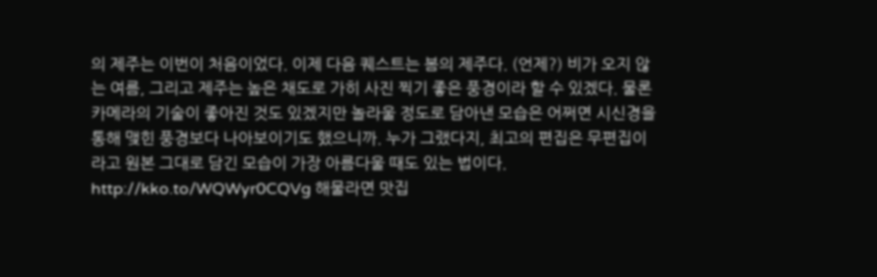의 제주는 이번이 처음이었다. 이제 다음 퀘스트는 봄의 제주다. (언제?) 비가 오지 않는 여름, 그리고 제주는 높은 채도로 가히 사진 찍기 좋은 풍경이라 할 수 있겠다. 물론 카메라의 기술이 좋아진 것도 있겠지만 놀라울 정도로 담아낸 모습은 어쩌면 시신경을 통해 맺힌 풍경보다 나아보이기도 했으니까. 누가 그랬다지, 최고의 편집은 무편집이라고 원본 그대로 담긴 모습이 가장 아름다울 때도 있는 법이다. http://kko.to/WQWyr0CQVg 해물라면 맛집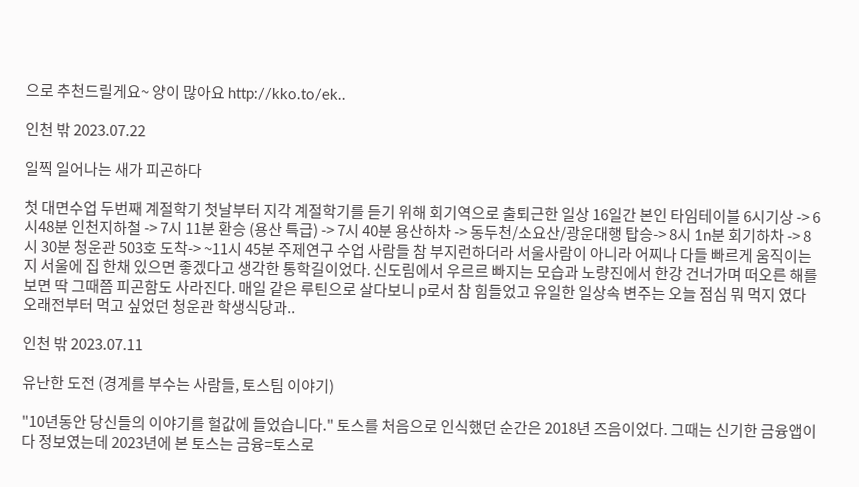으로 추천드릴게요~ 양이 많아요 http://kko.to/ek..

인천 밖 2023.07.22

일찍 일어나는 새가 피곤하다

첫 대면수업 두번째 계절학기 첫날부터 지각 계절학기를 듣기 위해 회기역으로 출퇴근한 일상 16일간 본인 타임테이블 6시기상 -> 6시48분 인천지하철 -> 7시 11분 환승 (용산 특급) -> 7시 40분 용산하차 -> 동두천/소요산/광운대행 탑승-> 8시 1n분 회기하차 -> 8시 30분 청운관 503호 도착-> ~11시 45분 주제연구 수업 사람들 참 부지런하더라 서울사람이 아니라 어찌나 다들 빠르게 움직이는지 서울에 집 한채 있으면 좋겠다고 생각한 통학길이었다. 신도림에서 우르르 빠지는 모습과 노량진에서 한강 건너가며 떠오른 해를 보면 딱 그때쯤 피곤함도 사라진다. 매일 같은 루틴으로 살다보니 p로서 참 힘들었고 유일한 일상속 변주는 오늘 점심 뭐 먹지 였다 오래전부터 먹고 싶었던 청운관 학생식당과..

인천 밖 2023.07.11

유난한 도전 (경계를 부수는 사람들, 토스팀 이야기)

"10년동안 당신들의 이야기를 헐값에 들었습니다." 토스를 처음으로 인식했던 순간은 2018년 즈음이었다. 그때는 신기한 금융앱이다 정보였는데 2023년에 본 토스는 금융=토스로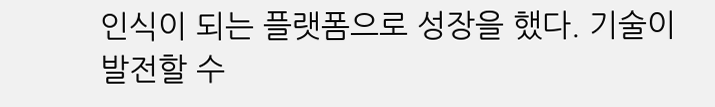인식이 되는 플랫폼으로 성장을 했다. 기술이 발전할 수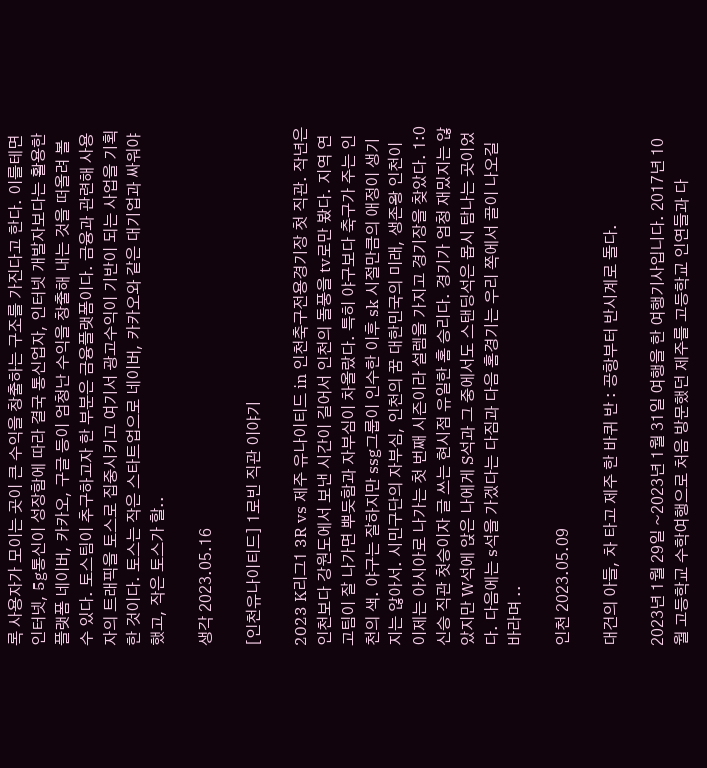록 사용자가 모이는 곳이 큰 수익을 창출하는 구조를 가진다고 한다. 이를테면 인터넷, 5g통신이 성장함에 따라 결국 통신업자, 인터넷 개발자보다는 활용한 플랫폼 네이버, 카카오, 구글 등이 엄청난 수익을 창출해 내는 것을 떠올려 볼 수 있다. 토스팀이 추구하고자 한 부분은 금융플랫폼이다. 금융과 관련해 사용자의 트래픽을 토스로 집중시키고 여기서 광고수익이 기반이 되는 사업을 기획한 것이다. 토스는 작은 스타트업으로 네이버, 카카오와 같은 대기업과 싸워야했고, 작은 토스가 할..

생각 2023.05.16

[인천유나이티드] 1로빈 직관 이야기

2023 K리그1 3R vs 제주 유나이티드 in 인천축구전용경기장 첫 직관. 작년은 인천보다 강원도에서 보낸 시간이 길어서 인천의 돌풍을 tv로만 봤다. 지역 연고팀이 잘 나가면 뿌듯함과 자부심이 차올랐다. 특히 야구보다 축구가 주는 인천의 색. 야구는 잘하지만 ssg그룹이 인수한 이후 sk 시절만큼의 애정이 생기지는 않아서. 시민구단의 자부심, 인천의 꿈 대한민국의 미래, 생존왕 인천이 이제는 아시아로 나가는 첫 번째 시즌이라 설렘을 가지고 경기장을 찾았다. 1:0 신승 직관 첫승이자 글 쓰는 현시점 유일한 홈 승리다. 경기가 엄청 재밌지는 않았지만 W석에 앉은 나에게 S석과 그 중에서도 스탠딩석은 몹시 탐나는 곳이었다. 다음에는 s석을 가겠다는 다짐과 다음 홈경기는 우리 쪽에서 골이 나오길 바라며 ..

인천 2023.05.09

대건의 아들, 차 타고 제주 한 바퀴 반 : 공항부터 반시계로 돌다.

2023년 1월 29일 ~2023년 1월 31일 여행을 한 여행기사입니다. 2017년 10월 고등학교 수학여행으로 처음 방문했던 제주를 고등학교 인연들과 다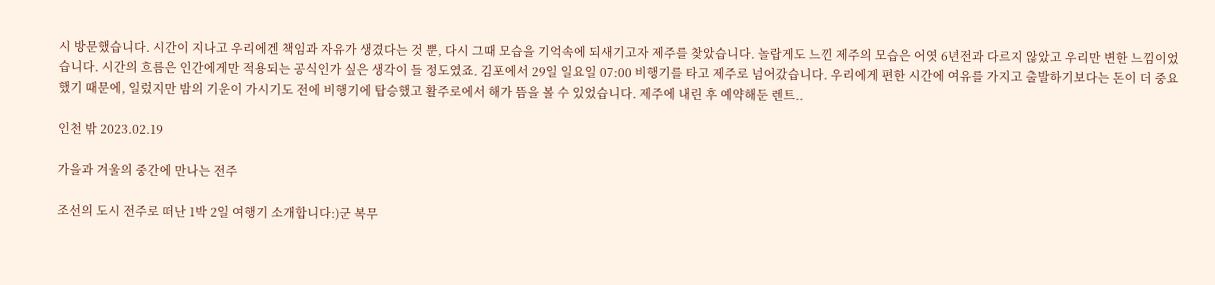시 방문했습니다. 시간이 지나고 우리에겐 책임과 자유가 생겼다는 것 뿐, 다시 그때 모습을 기억속에 되새기고자 제주를 찾았습니다. 놀랍게도 느낀 제주의 모습은 어엿 6년전과 다르지 않았고 우리만 변한 느낌이었습니다. 시간의 흐름은 인간에게만 적용되는 공식인가 싶은 생각이 들 정도였죠. 김포에서 29일 일요일 07:00 비행기를 타고 제주로 넘어갔습니다. 우리에게 편한 시간에 여유를 가지고 출발하기보다는 돈이 더 중요했기 때문에, 일렀지만 밤의 기운이 가시기도 전에 비행기에 탑승했고 활주로에서 해가 뜸을 볼 수 있었습니다. 제주에 내린 후 예약해둔 렌트..

인천 밖 2023.02.19

가을과 겨울의 중간에 만나는 전주

조선의 도시 전주로 떠난 1박 2일 여행기 소개합니다:)군 복무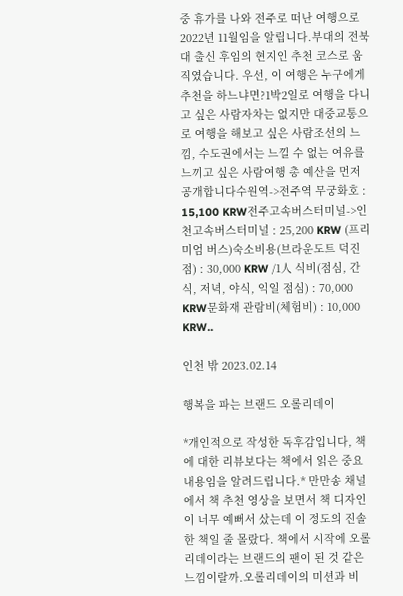중 휴가를 나와 전주로 떠난 여행으로 2022년 11월임을 알립니다.부대의 전북대 출신 후임의 현지인 추천 코스로 움직였습니다. 우선, 이 여행은 누구에게 추천을 하느냐면?1박2일로 여행을 다니고 싶은 사람자차는 없지만 대중교통으로 여행을 해보고 싶은 사람조선의 느낌, 수도권에서는 느낄 수 없는 여유를 느끼고 싶은 사람여행 총 예산을 먼저 공개합니다수원역->전주역 무궁화호 : 15,100 KRW전주고속버스터미널->인천고속버스터미널 : 25,200 KRW (프리미엄 버스)숙소비용(브라운도트 덕진점) : 30,000 KRW /1人 식비(점심, 간식, 저녁, 야식, 익일 점심) : 70,000 KRW문화재 관람비(체험비) : 10,000 KRW..

인천 밖 2023.02.14

행복을 파는 브랜드 오롤리데이

*개인적으로 작성한 독후감입니다, 책에 대한 리뷰보다는 책에서 읽은 중요 내용임을 알려드립니다.* 만만송 채널에서 책 추천 영상을 보면서 책 디자인이 너무 예뻐서 샀는데 이 정도의 진솔한 책일 줄 몰랐다. 책에서 시작에 오롤리데이라는 브랜드의 팬이 된 것 같은 느낌이랄까.오롤리데이의 미션과 비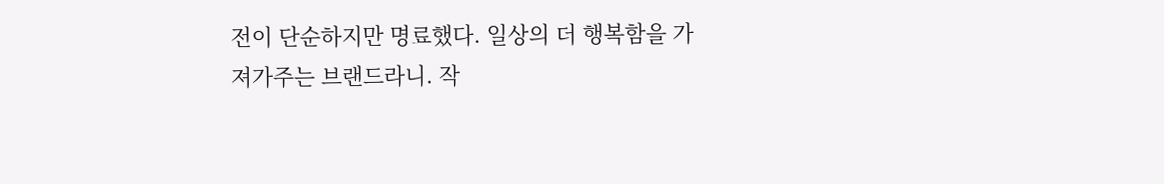전이 단순하지만 명료했다. 일상의 더 행복함을 가져가주는 브랜드라니. 작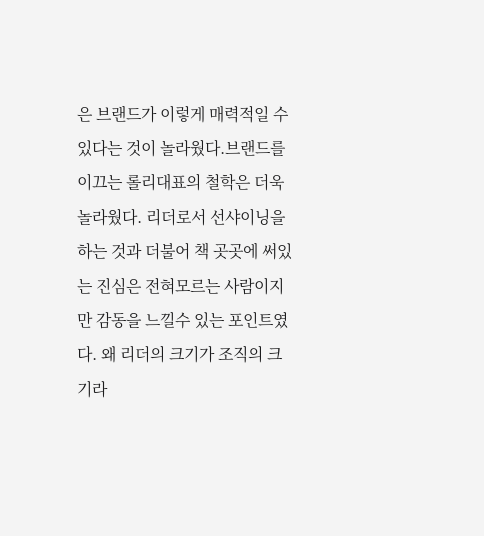은 브랜드가 이렇게 매력적일 수 있다는 것이 놀라웠다.브랜드를 이끄는 롤리대표의 철학은 더욱 놀라웠다. 리더로서 선샤이닝을 하는 것과 더불어 책 곳곳에 써있는 진심은 전혀모르는 사람이지만 감동을 느낄수 있는 포인트였다. 왜 리더의 크기가 조직의 크기라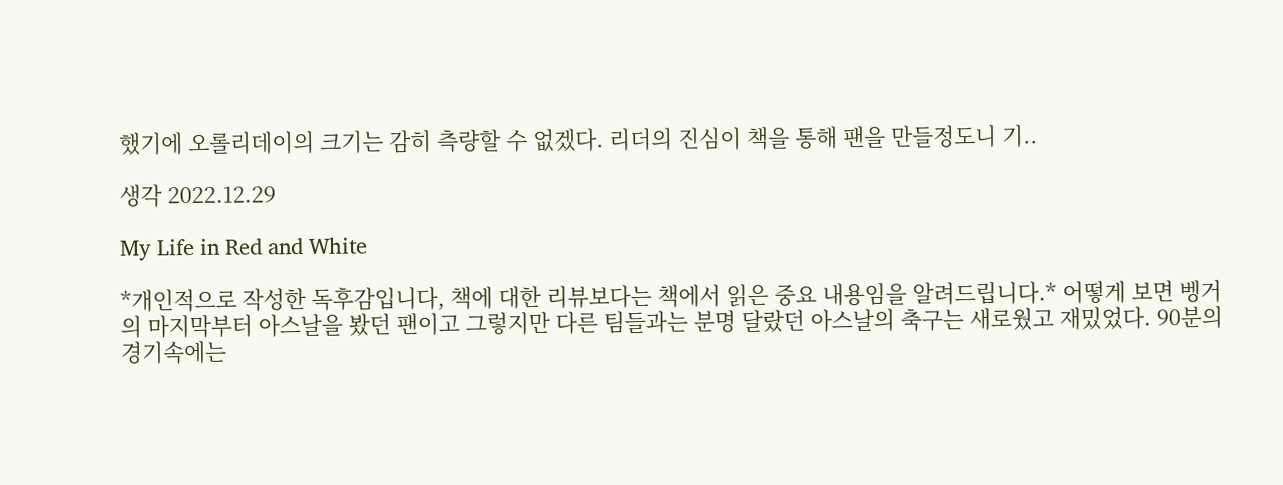했기에 오롤리데이의 크기는 감히 측량할 수 없겠다. 리더의 진심이 책을 통해 팬을 만들정도니 기..

생각 2022.12.29

My Life in Red and White

*개인적으로 작성한 독후감입니다, 책에 대한 리뷰보다는 책에서 읽은 중요 내용임을 알려드립니다.* 어떻게 보면 벵거의 마지막부터 아스날을 봤던 팬이고 그렇지만 다른 팀들과는 분명 달랐던 아스날의 축구는 새로웠고 재밌었다. 90분의 경기속에는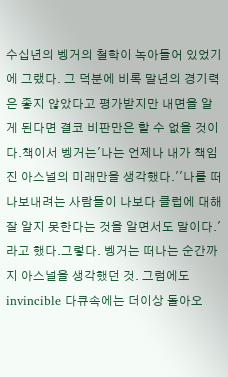수십년의 벵거의 철학이 녹아들어 있었기에 그랬다. 그 덕분에 비록 말년의 경기력은 좋지 않았다고 평가받지만 내면을 알게 된다면 결코 비판만은 할 수 없을 것이다.책이서 벵거는'나는 언제나 내가 책임진 아스널의 미래만을 생각했다.''나를 떠나보내려는 사람들이 나보다 클럽에 대해 잘 알지 못한다는 것을 알면서도 말이다.'라고 했다.그렇다. 벵거는 떠나는 순간까지 아스널을 생각했던 것. 그럼에도 invincible 다큐속에는 더이상 돌아오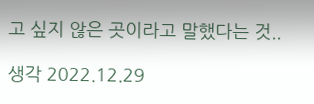고 싶지 않은 곳이라고 말했다는 것..

생각 2022.12.29